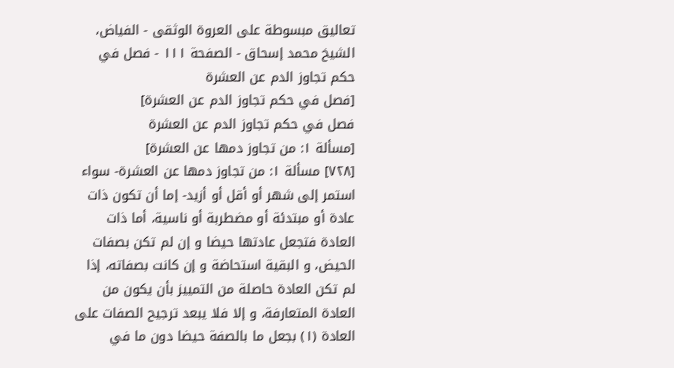تعاليق مبسوطة على العروة الوثقى - الفياض، الشيخ محمد إسحاق - الصفحة ١١١ - فصل في حكم تجاوز الدم عن العشرة
[فصل في حكم تجاوز الدم عن العشرة]
فصل في حكم تجاوز الدم عن العشرة
[مسألة ١: من تجاوز دمها عن العشرة]
[٧٢٨] مسألة ١: من تجاوز دمها عن العشرة- سواء استمر إلى شهر أو أقل أو أزيد- إما أن تكون ذات عادة أو مبتدئة أو مضطربة أو ناسية، أما ذات العادة فتجعل عادتها حيضا و إن لم تكن بصفات الحيض، و البقية استحاضة و إن كانت بصفاته، إذا لم تكن العادة حاصلة من التمييز بأن يكون من العادة المتعارفة، و إلا فلا يبعد ترجيح الصفات على العادة (١) بجعل ما بالصفة حيضا دون ما في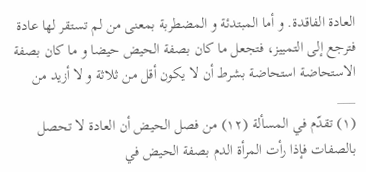العادة الفاقدة. و أما المبتدئة و المضطربة بمعنى من لم تستقر لها عادة فترجع إلى التمييز، فتجعل ما كان بصفة الحيض حيضا و ما كان بصفة الاستحاضة استحاضة بشرط أن لا يكون أقل من ثلاثة و لا أزيد من ___
(١) تقدّم في المسألة (١٢) من فصل الحيض أن العادة لا تحصل بالصفات فإذا رأت المرأة الدم بصفة الحيض في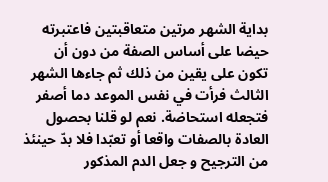بداية الشهر مرتين متعاقبتين فاعتبرته حيضا على أساس الصفة من دون أن تكون على يقين من ذلك ثم جاءها الشهر الثالث فرأت في نفس الموعد دما أصفر فتجعله استحاضة. نعم لو قلنا بحصول العادة بالصفات واقعا أو تعبّدا فلا بدّ حينئذ من الترجيح و جعل الدم المذكور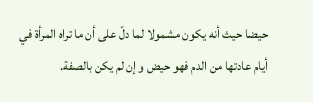حيضا حيث أنه يكون مشمولا لما دلّ على أن ما تراه المرأة في أيام عادتها من الدم فهو حيض و إن لم يكن بالصفة.